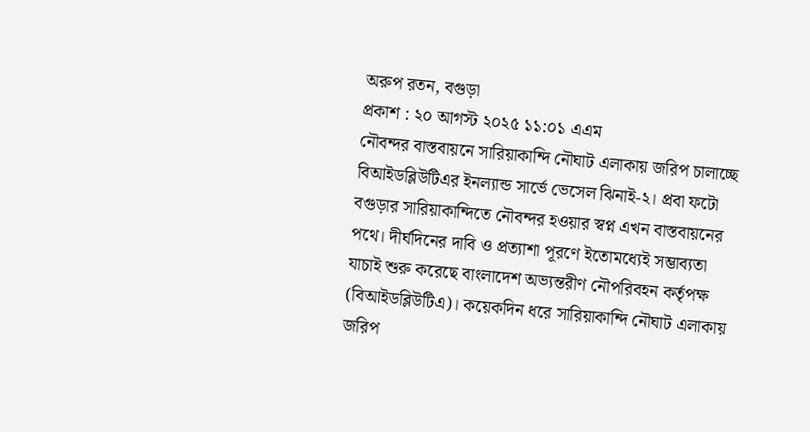অরুপ রতন, বগুড়া
প্রকাশ : ২০ আগস্ট ২০২৫ ১১:০১ এএম
নৌবন্দর বাস্তবায়নে সারিয়াকান্দি নৌঘাট এলাকায় জরিপ চালাচ্ছে বিআইডব্লিউটিএর ইনল্যান্ড সার্ভে ভেসেল ঝিনাই-২। প্রবা ফটো
বগুড়ার সারিয়াকান্দিতে নৌবন্দর হওয়ার স্বপ্ন এখন বাস্তবায়নের পথে। দীর্ঘদিনের দাবি ও প্রত্যাশা পূরণে ইতোমধ্যেই সম্ভাব্যতা যাচাই শুরু করেছে বাংলাদেশ অভ্যন্তরীণ নৌপরিবহন কর্তৃপক্ষ (বিআইডব্লিউটিএ)। কয়েকদিন ধরে সারিয়াকান্দি নৌঘাট এলাকায় জরিপ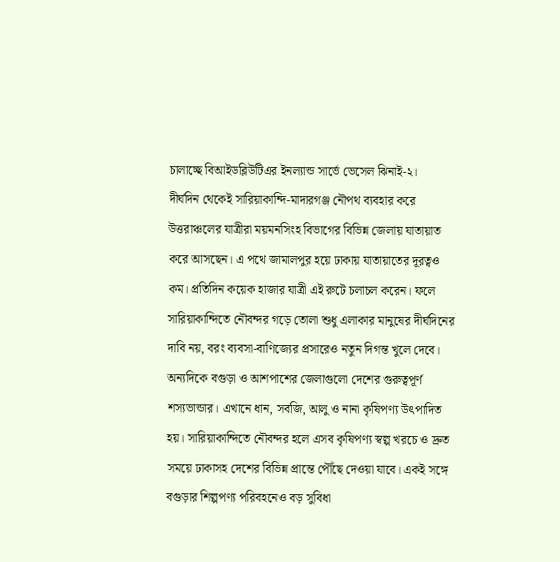চালাচ্ছে বিআইডব্লিউটিএর ইনল্যান্ড সার্ভে ভেসেল ঝিনাই-২।
দীর্ঘদিন থেকেই সারিয়াকান্দি-মাদারগঞ্জ নৌপথ ব্যবহার করে উত্তরাঞ্চলের যাত্রীরা ময়মনসিংহ বিভাগের বিভিন্ন জেলায় যাতায়াত করে আসছেন। এ পথে জামালপুর হয়ে ঢাকায় যাতায়াতের দূরত্বও কম। প্রতিদিন কয়েক হাজার যাত্রী এই রুটে চলাচল করেন। ফলে সারিয়াকান্দিতে নৌবন্দর গড়ে তোলা শুধু এলাকার মানুষের দীর্ঘদিনের দাবি নয়, বরং ব্যবসা-বাণিজ্যের প্রসারেও নতুন দিগন্ত খুলে দেবে।
অন্যদিকে বগুড়া ও আশপাশের জেলাগুলো দেশের গুরুত্বপূর্ণ শস্যভান্ডার। এখানে ধান, সবজি, আলু ও নানা কৃষিপণ্য উৎপাদিত হয়। সারিয়াকান্দিতে নৌবন্দর হলে এসব কৃষিপণ্য স্বল্প খরচে ও দ্রুত সময়ে ঢাকাসহ দেশের বিভিন্ন প্রান্তে পৌঁছে দেওয়া যাবে। একই সঙ্গে বগুড়ার শিল্পপণ্য পরিবহনেও বড় সুবিধা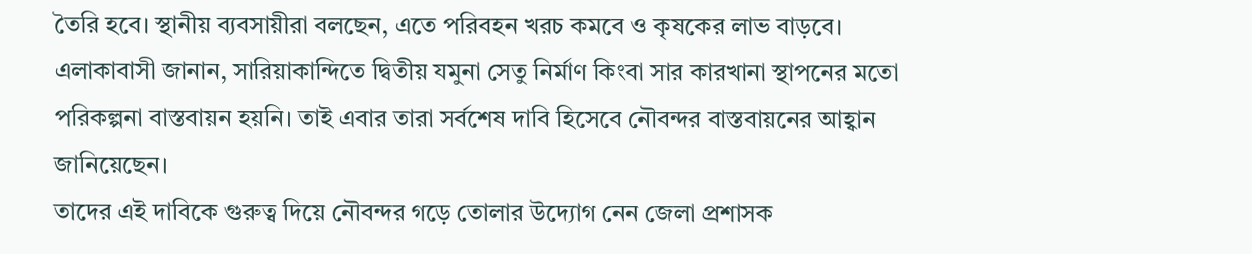তৈরি হবে। স্থানীয় ব্যবসায়ীরা বলছেন, এতে পরিবহন খরচ কমবে ও কৃষকের লাভ বাড়বে।
এলাকাবাসী জানান, সারিয়াকান্দিতে দ্বিতীয় যমুনা সেতু নির্মাণ কিংবা সার কারখানা স্থাপনের মতো পরিকল্পনা বাস্তবায়ন হয়নি। তাই এবার তারা সর্বশেষ দাবি হিসেবে নৌবন্দর বাস্তবায়নের আহ্বান জানিয়েছেন।
তাদের এই দাবিকে গুরুত্ব দিয়ে নৌবন্দর গড়ে তোলার উদ্যোগ নেন জেলা প্রশাসক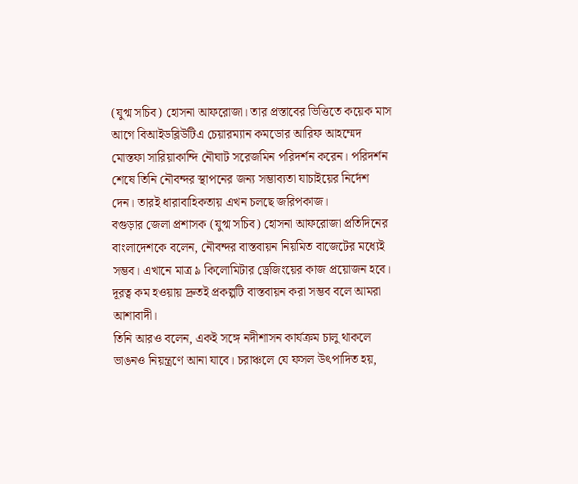(যুগ্ম সচিব) হোসনা আফরোজা। তার প্রস্তাবের ভিত্তিতে কয়েক মাস আগে বিআইডব্লিউটিএ চেয়ারম্যান কমডোর আরিফ আহম্মেদ মোস্তফা সারিয়াকান্দি নৌঘাট সরেজমিন পরিদর্শন করেন। পরিদর্শন শেষে তিনি নৌবন্দর স্থাপনের জন্য সম্ভাব্যতা যাচাইয়ের নির্দেশ দেন। তারই ধারাবাহিকতায় এখন চলছে জরিপকাজ।
বগুড়ার জেলা প্রশাসক (যুগ্ম সচিব) হোসনা আফরোজা প্রতিদিনের বাংলাদেশকে বলেন, নৌবন্দর বাস্তবায়ন নিয়মিত বাজেটের মধ্যেই সম্ভব। এখানে মাত্র ৯ কিলোমিটার ড্রেজিংয়ের কাজ প্রয়োজন হবে। দূরত্ব কম হওয়ায় দ্রুতই প্রকল্পটি বাস্তবায়ন করা সম্ভব বলে আমরা আশাবাদী।
তিনি আরও বলেন, একই সঙ্গে নদীশাসন কার্যক্রম চালু থাকলে ভাঙনও নিয়ন্ত্রণে আনা যাবে। চরাঞ্চলে যে ফসল উৎপাদিত হয়,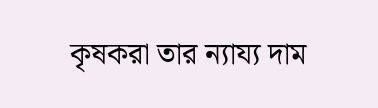কৃষকরা তার ন্যায্য দাম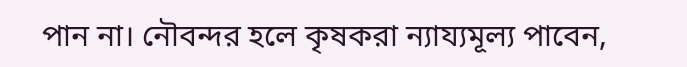পান না। নৌবন্দর হলে কৃষকরা ন্যায্যমূল্য পাবেন,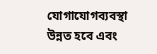যোগাযোগব্যবস্থা উন্নত হবে এবং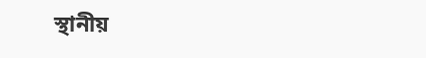স্থানীয়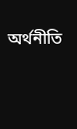অর্থনীতি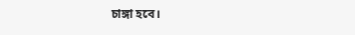চাঙ্গা হবে।